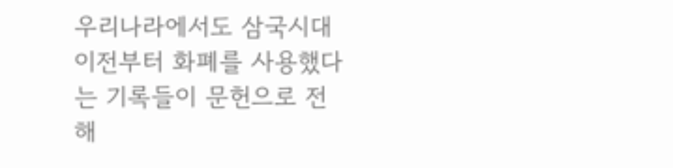우리나라에서도 삼국시대 이전부터 화폐를 사용했다는 기록들이 문헌으로 전해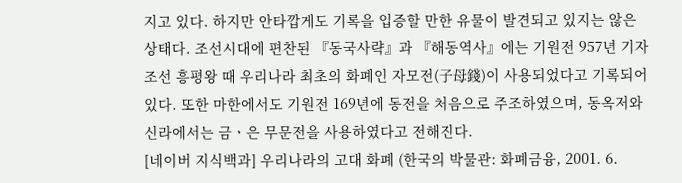지고 있다. 하지만 안타깝게도 기록을 입증할 만한 유물이 발견되고 있지는 않은 상태다. 조선시대에 편찬된 『동국사략』과 『해동역사』에는 기원전 957년 기자조선 흥평왕 때 우리나라 최초의 화폐인 자모전(子母錢)이 사용되었다고 기록되어 있다. 또한 마한에서도 기원전 169년에 동전을 처음으로 주조하였으며, 동옥저와 신라에서는 금ㆍ은 무문전을 사용하였다고 전해진다.
[네이버 지식백과] 우리나라의 고대 화폐 (한국의 박물관: 화폐금융, 2001. 6.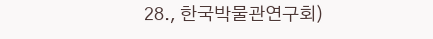28., 한국박물관연구회)